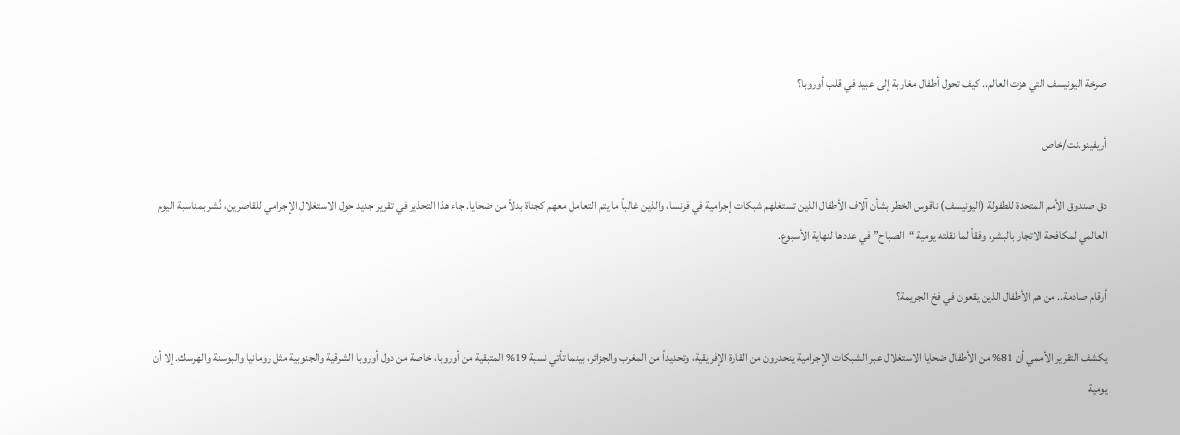صرخة اليونيسف التي هزت العالم.. كيف تحول أطفال مغاربة إلى عبيد في قلب أوروبا؟

أريفينو.نت/خاص

دق صندوق الأمم المتحدة للطفولة (اليونيسف) ناقوس الخطر بشأن آلاف الأطفال الذين تستغلهم شبكات إجرامية في فرنسا، والذين غالباً ما يتم التعامل معهم كجناة بدلاً من ضحايا. جاء هذا التحذير في تقرير جديد حول الاستغلال الإجرامي للقاصرين، نُشر بمناسبة اليوم العالمي لمكافحة الاتجار بالبشر، وفقاً لما نقلته يومية “الصباح” في عددها لنهاية الأسبوع.

أرقام صادمة.. من هم الأطفال الذين يقعون في فخ الجريمة؟

يكشف التقرير الأممي أن 81% من الأطفال ضحايا الاستغلال عبر الشبكات الإجرامية ينحدرون من القارة الإفريقية، وتحديداً من المغرب والجزائر، بينما تأتي نسبة 19% المتبقية من أوروبا، خاصة من دول أوروبا الشرقية والجنوبية مثل رومانيا والبوسنة والهرسك. إلا أن يومية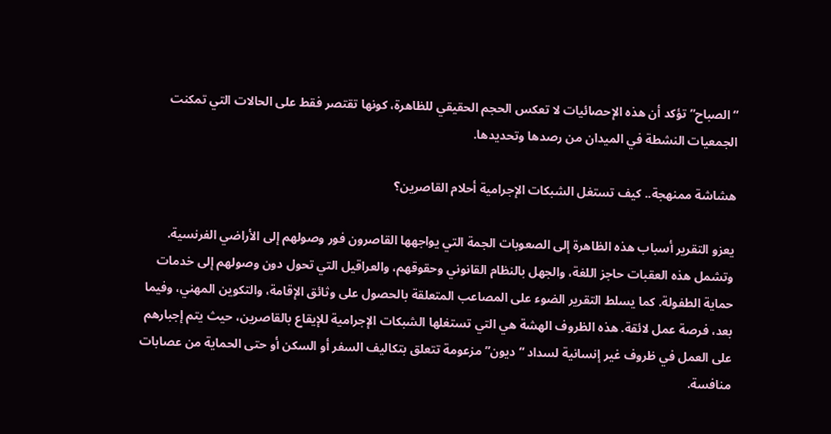“الصباح” تؤكد أن هذه الإحصائيات لا تعكس الحجم الحقيقي للظاهرة، كونها تقتصر فقط على الحالات التي تمكنت الجمعيات النشطة في الميدان من رصدها وتحديدها.

هشاشة ممنهجة.. كيف تستغل الشبكات الإجرامية أحلام القاصرين؟

يعزو التقرير أسباب هذه الظاهرة إلى الصعوبات الجمة التي يواجهها القاصرون فور وصولهم إلى الأراضي الفرنسية. وتشمل هذه العقبات حاجز اللغة، والجهل بالنظام القانوني وحقوقهم، والعراقيل التي تحول دون وصولهم إلى خدمات حماية الطفولة. كما يسلط التقرير الضوء على المصاعب المتعلقة بالحصول على وثائق الإقامة، والتكوين المهني، وفيما بعد، فرصة عمل لائقة. هذه الظروف الهشة هي التي تستغلها الشبكات الإجرامية للإيقاع بالقاصرين، حيث يتم إجبارهم على العمل في ظروف غير إنسانية لسداد “ديون” مزعومة تتعلق بتكاليف السفر أو السكن أو حتى الحماية من عصابات منافسة.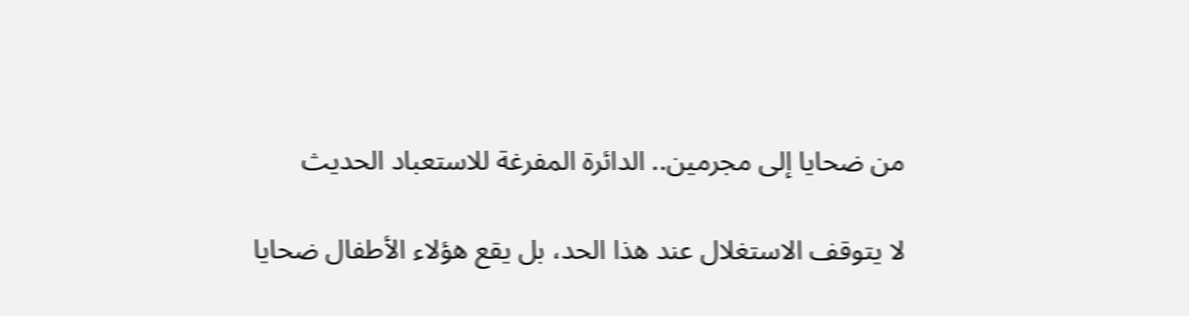من ضحايا إلى مجرمين.. الدائرة المفرغة للاستعباد الحديث

لا يتوقف الاستغلال عند هذا الحد، بل يقع هؤلاء الأطفال ضحايا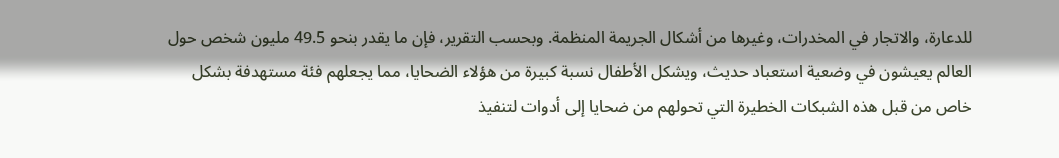للدعارة، والاتجار في المخدرات، وغيرها من أشكال الجريمة المنظمة. وبحسب التقرير، فإن ما يقدر بنحو 49.5 مليون شخص حول العالم يعيشون في وضعية استعباد حديث، ويشكل الأطفال نسبة كبيرة من هؤلاء الضحايا، مما يجعلهم فئة مستهدفة بشكل خاص من قبل هذه الشبكات الخطيرة التي تحولهم من ضحايا إلى أدوات لتنفيذ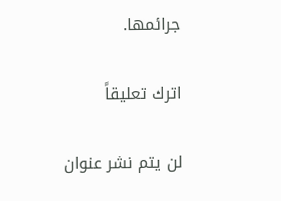جرائمها.

اترك تعليقاً

لن يتم نشر عنوان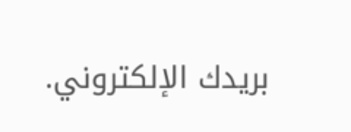بريدك الإلكتروني.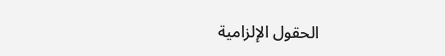الحقول الإلزامية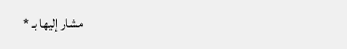مشار إليها بـ *